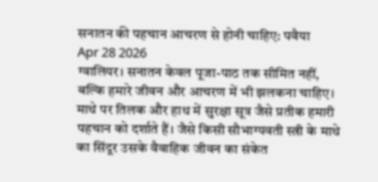सनातन की पहचान आचरण से होनी चाहिए: पवैया
Apr 28 2026
ग्वालियर। सनातन केवल पूजा-पाठ तक सीमित नहीं, बल्कि हमारे जीवन और आचरण में भी झलकना चाहिए। माथे पर तिलक और हाथ में सुरक्षा सूत्र जैसे प्रतीक हमारी पहचान को दर्शाते हैं। जैसे किसी सौभाग्यवती स्त्री के माथे का सिंदूर उसके वैवाहिक जीवन का संकेत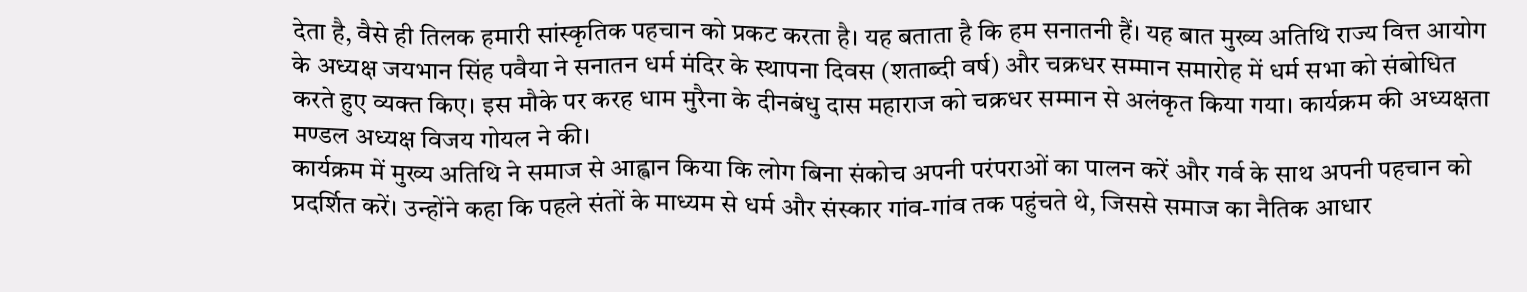देता है, वैसे ही तिलक हमारी सांस्कृतिक पहचान को प्रकट करता है। यह बताता है कि हम सनातनी हैं। यह बात मुख्य अतिथि राज्य वित्त आयोग के अध्यक्ष जयभान सिंह पवैया ने सनातन धर्म मंदिर के स्थापना दिवस (शताब्दी वर्ष) और चक्रधर सम्मान समारोह में धर्म सभा को संबोधित करते हुए व्यक्त किए। इस मौके पर करह धाम मुरैना के दीनबंधु दास महाराज को चक्रधर सम्मान से अलंकृत किया गया। कार्यक्रम की अध्यक्षता मण्डल अध्यक्ष विजय गोयल ने की।
कार्यक्रम में मुख्य अतिथि ने समाज से आह्वान किया कि लोग बिना संकोच अपनी परंपराओं का पालन करें और गर्व के साथ अपनी पहचान को प्रदर्शित करें। उन्होंने कहा कि पहले संतों के माध्यम से धर्म और संस्कार गांव-गांव तक पहुंचते थे, जिससे समाज का नैतिक आधार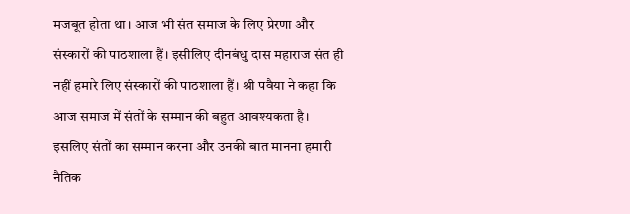मजबूत होता था। आज भी संत समाज के लिए प्रेरणा और संस्कारों की पाठशाला हैं। इसीलिए दीनबंधु दास महाराज संत ही नहीं हमारे लिए संस्कारों की पाठशाला हैं। श्री पवैया ने कहा कि आज समाज में संतों के सम्मान की बहुत आवश्यकता है।
इसलिए संतों का सम्मान करना और उनकी बात मानना हमारी नैतिक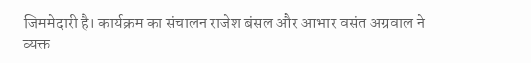जिममेदारी है। कार्यक्रम का संचालन राजेश बंसल और आभार वसंत अग्रवाल ने व्यक्त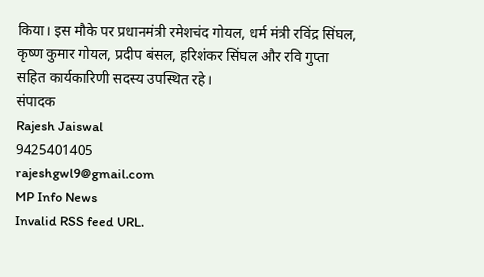किया। इस मौके पर प्रधानमंत्री रमेशचंद गोयल, धर्म मंत्री रविंद्र सिंघल, कृष्ण कुमार गोयल, प्रदीप बंसल, हरिशंकर सिंघल और रवि गुप्ता सहित कार्यकारिणी सदस्य उपस्थित रहे।
संपादक
Rajesh Jaiswal
9425401405
rajeshgwl9@gmail.com
MP Info News
Invalid RSS feed URL.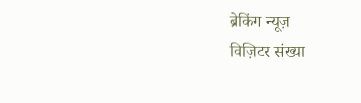ब्रेकिंग न्यूज़
विज़िटर संख्या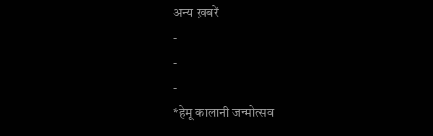अन्य ख़बरें
-
-
-
*हेमू कालानी जन्मोत्सव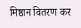मिष्ठान वितरण कर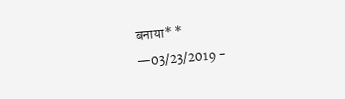बनाया* *
—03/23/2019 -